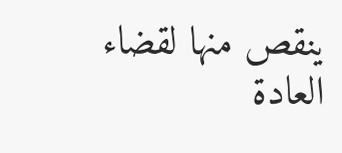ينقص منها لقضاء العادة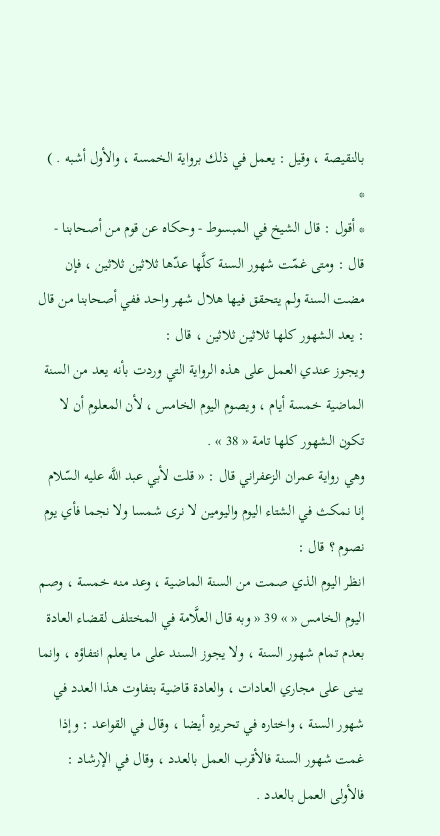بالنقيصة ، وقيل : يعمل في ذلك برواية الخمسة ، والأول أشبه . ) *
* أقول : قال الشيخ في المبسوط - وحكاه عن قوم من أصحابنا - قال : ومتى غمّت شهور السنة كلَّها عدّها ثلاثين ثلاثين ، فإن مضت السنة ولم يتحقق فيها هلال شهر واحد ففي أصحابنا من قال : يعد الشهور كلها ثلاثين ثلاثين ، قال :
ويجوز عندي العمل على هذه الرواية التي وردت بأنه يعد من السنة الماضية خمسة أيام ، ويصوم اليوم الخامس ، لأن المعلوم أن لا تكون الشهور كلها تامة « 38 » .
وهي رواية عمران الزعفراني قال : « قلت لأبي عبد اللَّه عليه السّلام إنا نمكث في الشتاء اليوم واليومين لا نرى شمسا ولا نجما فأي يوم نصوم ؟ قال :
انظر اليوم الذي صمت من السنة الماضية ، وعد منه خمسة ، وصم اليوم الخامس « » 39 « وبه قال العلَّامة في المختلف لقضاء العادة بعدم تمام شهور السنة ، ولا يجوز السند على ما يعلم انتفاؤه ، وانما يبنى على مجاري العادات ، والعادة قاضية بتفاوت هذا العدد في شهور السنة ، واختاره في تحريره أيضا ، وقال في القواعد : وإذا غمت شهور السنة فالأقرب العمل بالعدد ، وقال في الإرشاد :
فالأولى العمل بالعدد .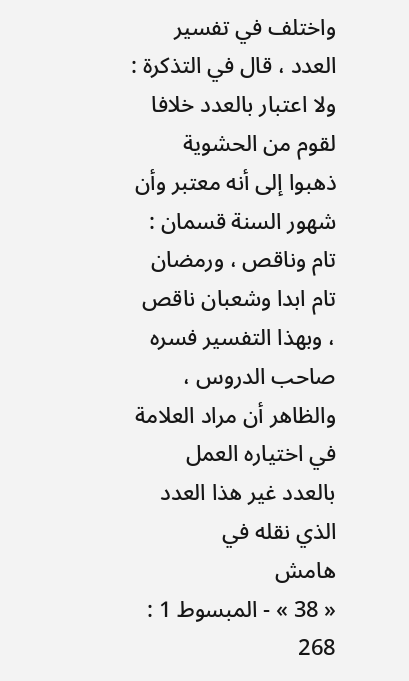واختلف في تفسير العدد ، قال في التذكرة : ولا اعتبار بالعدد خلافا لقوم من الحشوية ذهبوا إلى أنه معتبر وأن شهور السنة قسمان : تام وناقص ، ورمضان تام ابدا وشعبان ناقص ، وبهذا التفسير فسره صاحب الدروس ، والظاهر أن مراد العلامة في اختياره العمل بالعدد غير هذا العدد الذي نقله في
هامش
« 38 » - المبسوط 1 : 268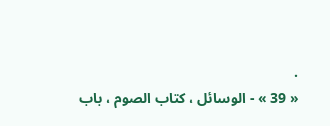.
« 39 » - الوسائل ، كتاب الصوم ، باب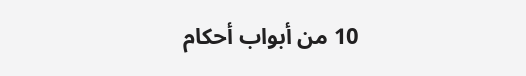10 من أبواب أحكام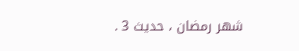شهر رمضان ، حديث 3 .